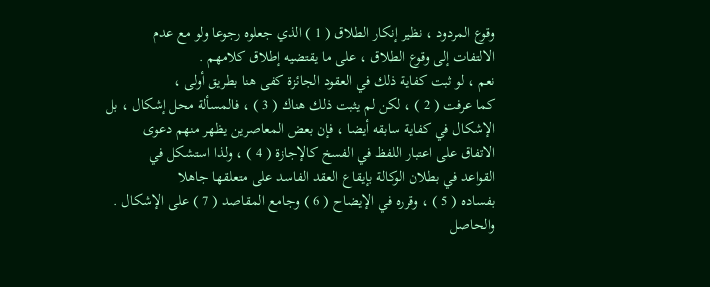وقوع المردود ، نظير إنكار الطلاق ( 1 ) الذي جعلوه رجوعا ولو مع عدم
الالتفات إلى وقوع الطلاق ، على ما يقتضيه إطلاق كلامهم .
نعم ، لو ثبت كفاية ذلك في العقود الجائزة كفى هنا بطريق أولى ،
كما عرفت ( 2 ) ، لكن لم يثبت ذلك هناك ( 3 ) ، فالمسألة محل إشكال ، بل
الإشكال في كفاية سابقه أيضا ، فإن بعض المعاصرين يظهر منهم دعوى
الاتفاق على اعتبار اللفظ في الفسخ كالإجازة ( 4 ) ، ولذا استشكل في
القواعد في بطلان الوكالة بإيقاع العقد الفاسد على متعلقها جاهلا
بفساده ( 5 ) ، وقرره في الإيضاح ( 6 ) وجامع المقاصد ( 7 ) على الإشكال .
والحاصل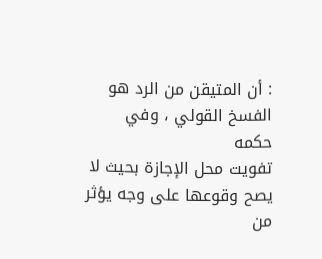: أن المتيقن من الرد هو الفسخ القولي ، وفي حكمه
تفويت محل الإجازة بحيث لا يصح وقوعها على وجه يؤثر من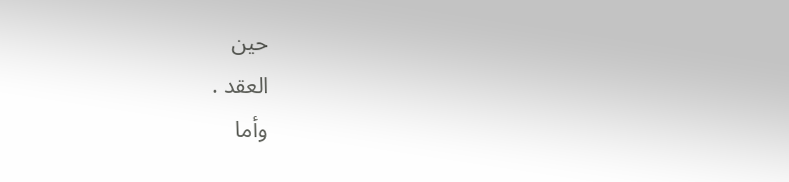حين
العقد .
وأما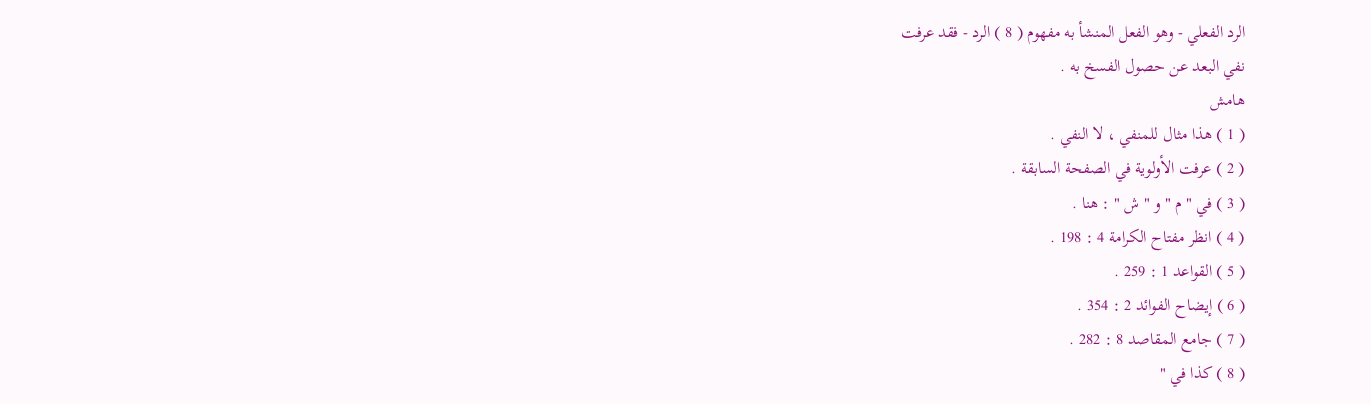الرد الفعلي - وهو الفعل المنشأ به مفهوم ( 8 ) الرد - فقد عرفت
نفي البعد عن حصول الفسخ به .
هامش
( 1 ) هذا مثال للمنفي ، لا النفي .
( 2 ) عرفت الأولوية في الصفحة السابقة .
( 3 ) في " م " و " ش " : هنا .
( 4 ) انظر مفتاح الكرامة 4 : 198 .
( 5 ) القواعد 1 : 259 .
( 6 ) إيضاح الفوائد 2 : 354 .
( 7 ) جامع المقاصد 8 : 282 .
( 8 ) كذا في "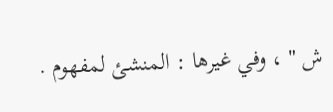ش " ، وفي غيرها : المنشئ لمفهوم .